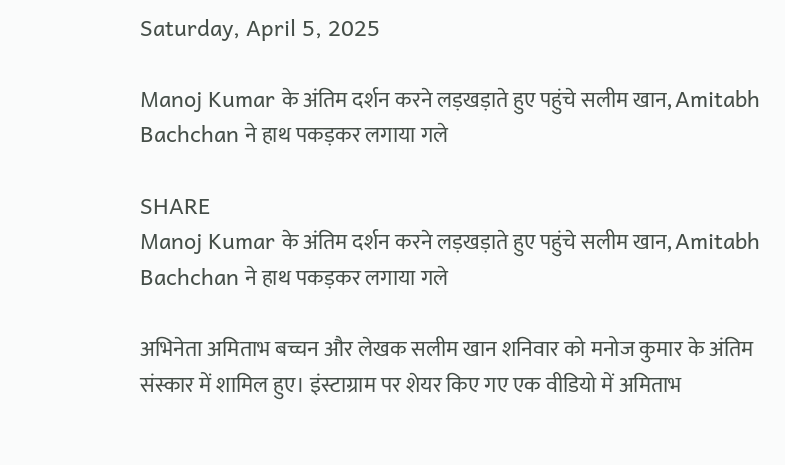Saturday, April 5, 2025

Manoj Kumar के अंतिम दर्शन करने लड़खड़ाते हुए पहुंचे सलीम खान, Amitabh Bachchan ने हाथ पकड़कर लगाया गले

SHARE
Manoj Kumar के अंतिम दर्शन करने लड़खड़ाते हुए पहुंचे सलीम खान, Amitabh Bachchan ने हाथ पकड़कर लगाया गले

अभिनेता अमिताभ बच्चन और लेखक सलीम खान शनिवार को मनोज कुमार के अंतिम संस्कार में शामिल हुए। इंस्टाग्राम पर शेयर किए गए एक वीडियो में अमिताभ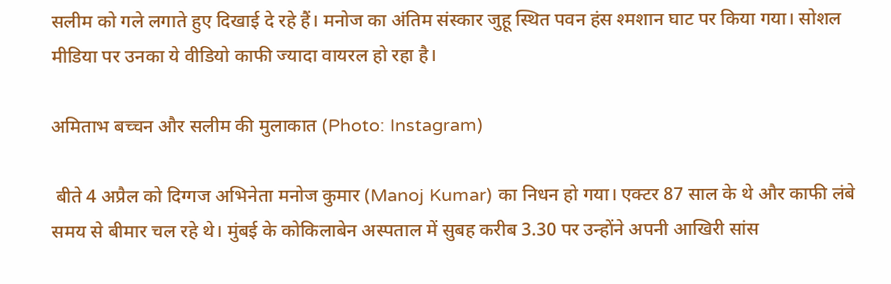सलीम को गले लगाते हुए दिखाई दे रहे हैं। मनोज का अंतिम संस्कार जुहू स्थित पवन हंस श्मशान घाट पर किया गया। सोशल मीडिया पर उनका ये वीडियो काफी ज्यादा वायरल हो रहा है।

अमिताभ बच्चन और सलीम की मुलाकात (Photo: Instagram)

 बीते 4 अप्रैल को दिग्गज अभिनेता मनोज कुमार (Manoj Kumar) का निधन हो गया। एक्टर 87 साल के थे और काफी लंबे समय से बीमार चल रहे थे। मुंबई के कोकिलाबेन अस्पताल में सुबह करीब 3.30 पर उन्होंने अपनी आखिरी सांस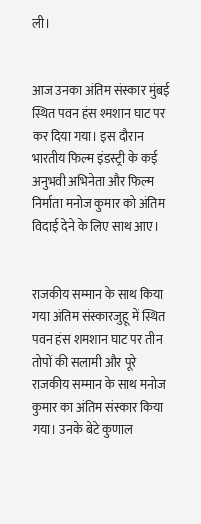ली।


आज उनका अंतिम संस्कार मुंबई स्थित पवन हंस श्मशान घाट पर कर दिया गया। इस दौरान भारतीय फिल्म इंडस्ट्री के कई अनुभवी अभिनेता और फिल्म निर्माता मनोज कुमार को अंतिम विदाई देने के लिए साथ आए।


राजकीय सम्मान के साथ किया गया अंतिम संस्कारजुहू में स्थित पवन हंस शमशान घाट पर तीन तोपों की सलामी और पूरे राजकीय सम्मान के साथ मनोज कुमार का अंतिम संस्कार किया गया। उनके बेटे कुणाल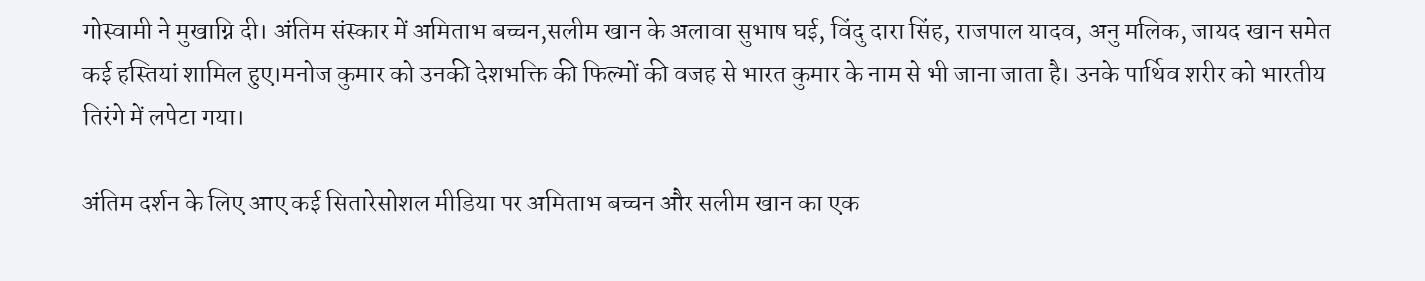गोस्वामी ने मुखाग्नि दी। अंतिम संस्कार में अमिताभ बच्चन,सलीम खान के अलावा सुभाष घई, विंदु दारा सिंह, राजपाल यादव, अनु मलिक, जायद खान समेत कई हस्तियां शामिल हुए।मनोज कुमार को उनकी देशभक्ति की फिल्मों की वजह से भारत कुमार के नाम से भी जाना जाता है। उनके पार्थिव शरीर को भारतीय तिरंगे में लपेटा गया।

अंतिम दर्शन के लिए आए कई सितारेसोशल मीडिया पर अमिताभ बच्चन और सलीम खान का एक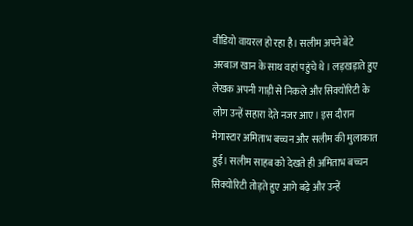वीडियो वायरल हो रहा है। सलीम अपने बेटे अरबाज खान के साथ वहां पहुंचे थे। लड़खड़ाते हुए लेखक अपनी गाड़ी से निकले और सिक्योरिटी के लोग उन्हें सहारा देते नजर आए। इस दौरान मेगास्टार अमिताभ बच्चन और सलीम की मुलाकात हुई। सलीम साहब को देखते ही अमिताभ बच्चन सिक्योरिटी तोड़ते हुए आगे बढ़े और उन्हें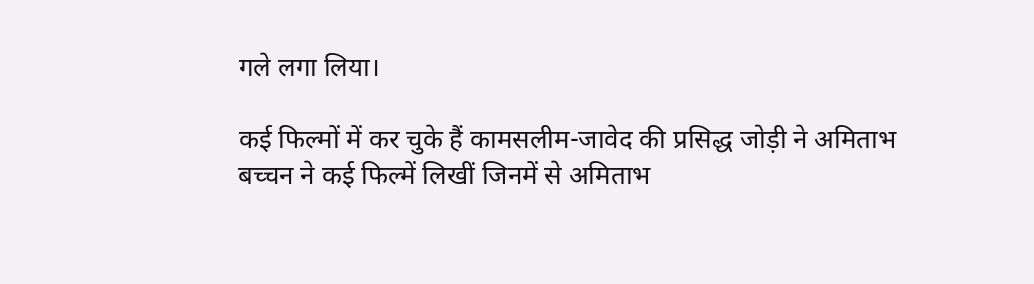गले लगा लिया।

कई फिल्मों में कर चुके हैं कामसलीम-जावेद की प्रसिद्ध जोड़ी ने अमिताभ बच्चन ने कई फिल्में लिखीं जिनमें से अमिताभ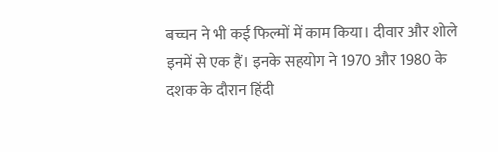बच्चन ने भी कई फिल्मों में काम किया। दीवार और शोले इनमें से एक हैं। इनके सहयोग ने 1970 और 1980 के दशक के दौरान हिंदी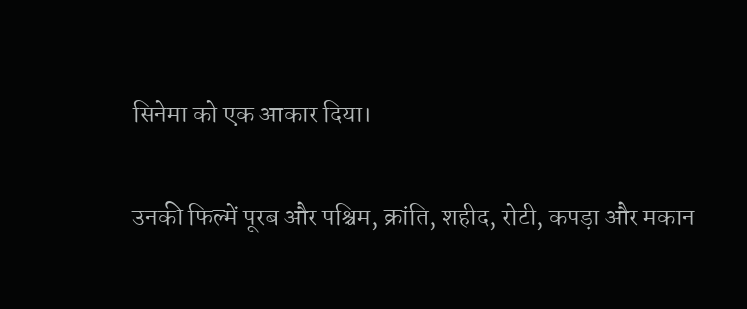सिनेमा को एक आकार दिया।

उनकी फिल्में पूरब और पश्चिम, क्रांति, शहीद, रोटी, कपड़ा और मकान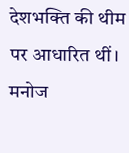देशभक्ति की थीम पर आधारित थीं। मनोज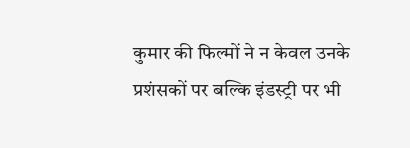कुमार की फिल्मों ने न केवल उनके प्रशंसकों पर बल्कि इंडस्ट्री पर भी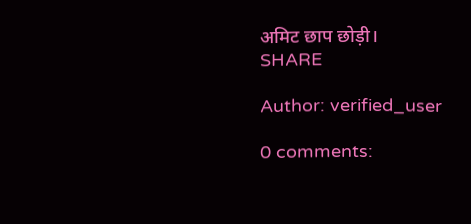अमिट छाप छोड़ी।
SHARE

Author: verified_user

0 comments: